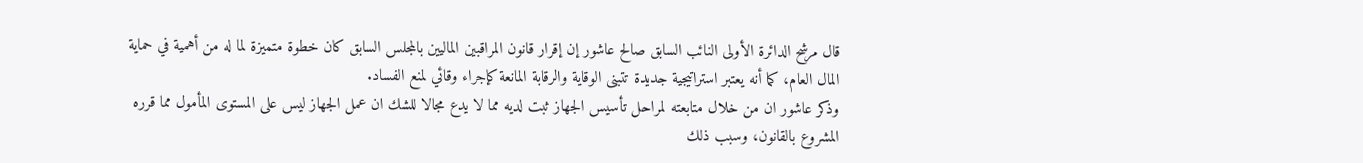قال مرشح الدائرة الأولى النائب السابق صالح عاشور إن إقرار قانون المراقبين الماليين بالمجلس السابق كان خطوة متميزة لما له من أهمية في حماية المال العام، كما أنه يعتبر استراتيجية جديدة تتبنى الوقاية والرقابة المانعة كإجراء وقائي لمنع الفساد.
وذكر عاشور ان من خلال متابعته لمراحل تأسيس الجهاز ثبت لديه مما لا يدع مجالا للشك ان عمل الجهاز ليس على المستوى المأمول مما قرره المشروع بالقانون، وسبب ذلك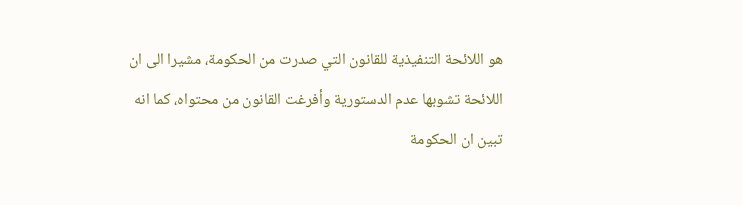هو اللائحة التنفيذية للقانون التي صدرت من الحكومة، مشيرا الى ان اللائحة تشوبها عدم الدستورية وأفرغت القانون من محتواه، كما انه تبين ان الحكومة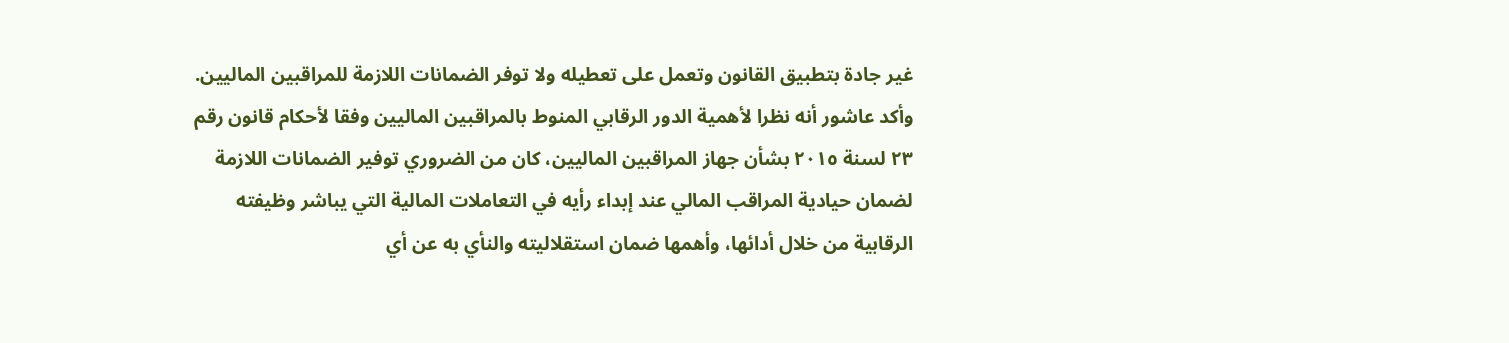غير جادة بتطبيق القانون وتعمل على تعطيله ولا توفر الضمانات اللازمة للمراقبين الماليين.
وأكد عاشور أنه نظرا لأهمية الدور الرقابي المنوط بالمراقبين الماليين وفقا لأحكام قانون رقم ٢٣ لسنة ٢٠١٥ بشأن جهاز المراقبين الماليين، كان من الضروري توفير الضمانات اللازمة لضمان حيادية المراقب المالي عند إبداء رأيه في التعاملات المالية التي يباشر وظيفته الرقابية من خلال أدائها، وأهمها ضمان استقلاليته والنأي به عن أي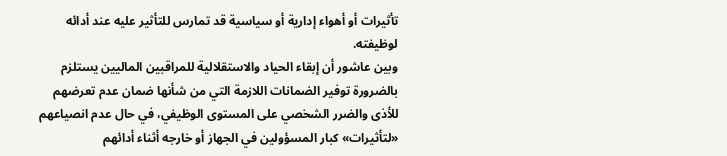تأثيرات أو أهواء إدارية أو سياسية قد تمارس للتأثير عليه عند أدائه لوظيفته.
وبين عاشور أن إبقاء الحياد والاستقلالية للمراقبين الماليين يستلزم بالضرورة توفير الضمانات اللازمة التي من شأنها ضمان عدم تعرضهم للأذى والضرر الشخصي على المستوى الوظيفي، في حال عدم انصياعهم «لتأثيرات» كبار المسؤولين في الجهاز أو خارجه أثناء أدائهم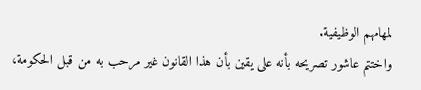لمهامهم الوظيفية.
واختتم عاشور تصريحه بأنه على يقين بأن هذا القانون غير مرحب به من قبل الحكومة،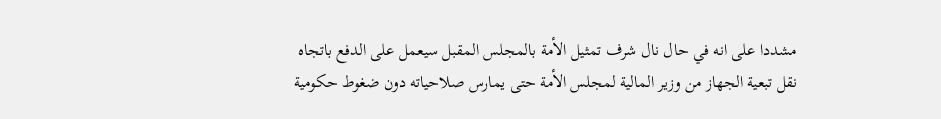مشددا على انه في حال نال شرف تمثيل الأمة بالمجلس المقبل سيعمل على الدفع باتجاه نقل تبعية الجهاز من وزير المالية لمجلس الأمة حتى يمارس صلاحياته دون ضغوط حكومية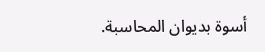أسوة بديوان المحاسبة.